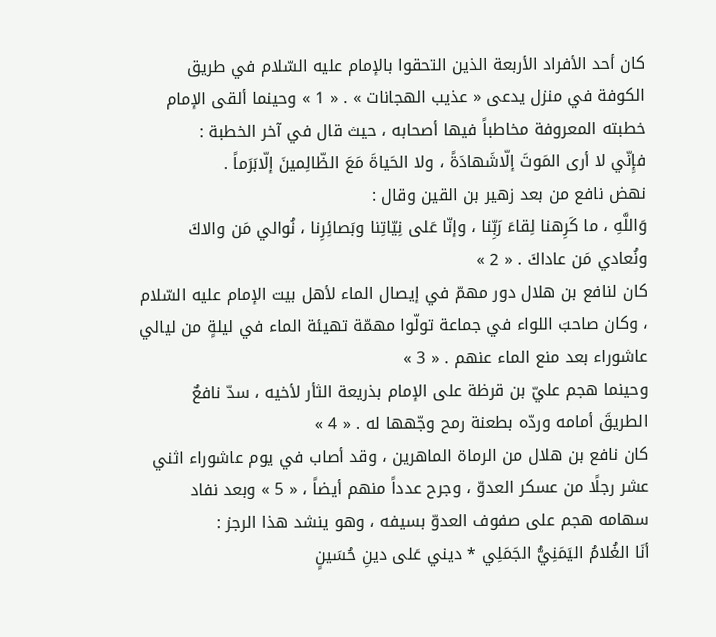كان أحد الأفراد الأربعة الذين التحقوا بالإمام عليه السّلام في طريق الكوفة في منزل يدعى « عذيب الهجانات » . « 1 » وحينما ألقى الإمام خطبته المعروفة مخاطباً فيها أصحابه ، حيث قال في آخر الخطبة :
فإِنّي لا أرى المَوتَ إلّاشَهادَةً ، ولا الحَياةَ مَعَ الظّالِمينَ إلّابَرَماً .
نهض نافع من بعد زهير بن القين وقال :
وَاللَّهِ ، ما كَرِهنا لِقاءَ رَبِّنا ، وإنّا عَلى نِيّاتِنا وبَصائِرِنا ، نُوالي مَن والاكَ ونُعادي مَن عاداكَ . « 2 »
كان لنافع بن هلال دور مهمّ في إيصال الماء لأهل بيت الإمام عليه السّلام ، وكان صاحبَ اللواء في جماعة تولّوا مهمّة تهيئة الماء في ليلةٍ من ليالي عاشوراء بعد منع الماء عنهم . « 3 »
وحينما هجم عليّ بن قرظة على الإمام بذريعة الثأر لأخيه ، سدّ نافعٌ الطريقَ أمامه وردّه بطعنة رمح وجّهها له . « 4 »
كان نافع بن هلال من الرماة الماهرين ، وقد أصاب في يوم عاشوراء اثني عشر رجلًا من عسكر العدوّ ، وجرح عدداً منهم أيضاً ، « 5 » وبعد نفاد سهامه هجم على صفوف العدوّ بسيفه ، وهو ينشد هذا الرجز :
أنَا الغُلامُ اليَمَنِيُّ الجَمَلِي * ديني عَلى دينِ حُسَينٍ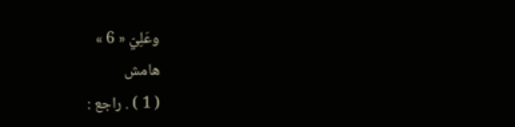وعَلِيّ « 6 »
هامش
( 1 ) . راجع :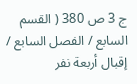ج 3 ص 380 ( القسم السابع / الفصل السابع / إقبال أربعة نفر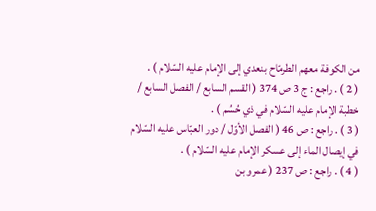من الكوفة معهم الطرمّاح بنعدي إلى الإمام عليه السّلام ) .
( 2 ) . راجع : ج 3 ص 374 ( القسم السابع / الفصل السابع / خطبة الإمام عليه السّلام في ذي حُسُم ) .
( 3 ) . راجع : ص 46 ( الفصل الأوّل / دور العبّاس عليه السّلام في إيصال الماء إلى عسكر الإمام عليه السّلام ) .
( 4 ) . راجع : ص 237 ( عمرو بن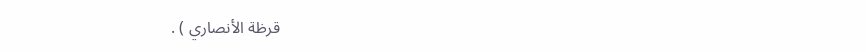قرظة الأنصاري ) .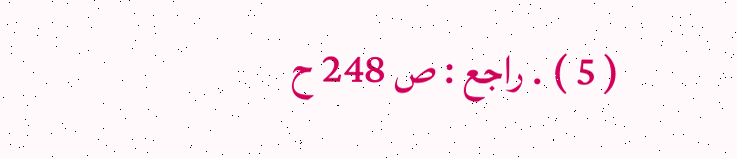( 5 ) . راجع : ص 248 ح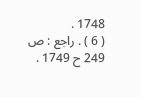1748 .
( 6 ) . راجع : ص 249 ح 1749 .